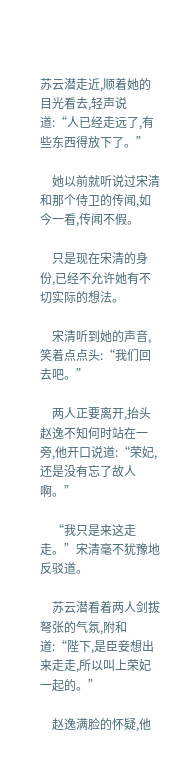苏云潜走近,顺着她的目光看去,轻声说道:“人已经走远了,有些东西得放下了。”

    她以前就听说过宋清和那个侍卫的传闻,如今一看,传闻不假。

    只是现在宋清的身份,已经不允许她有不切实际的想法。

    宋清听到她的声音,笑着点点头:“我们回去吧。”

    两人正要离开,抬头赵逸不知何时站在一旁,他开口说道:“荣妃,还是没有忘了故人啊。”

    “我只是来这走走。”宋清毫不犹豫地反驳道。

    苏云潜看着两人剑拔弩张的气氛,附和道:“陛下,是臣妾想出来走走,所以叫上荣妃一起的。”

    赵逸满脸的怀疑,他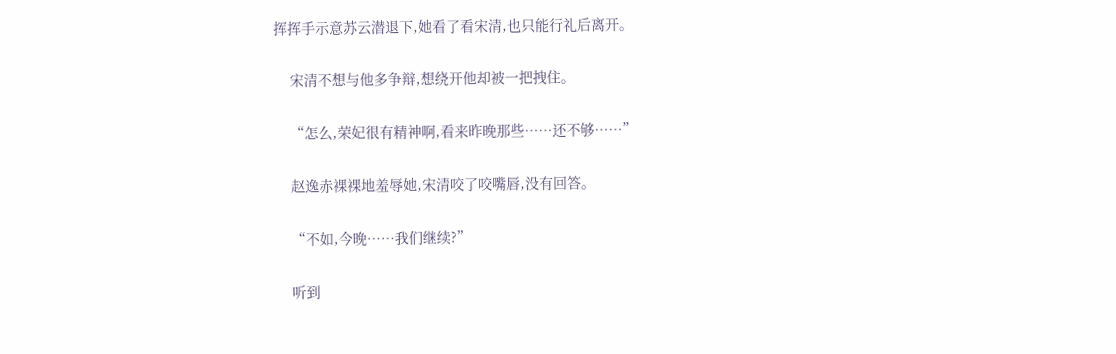挥挥手示意苏云潜退下,她看了看宋清,也只能行礼后离开。

    宋清不想与他多争辩,想绕开他却被一把拽住。

    “怎么,荣妃很有精神啊,看来昨晚那些……还不够……”

    赵逸赤裸裸地羞辱她,宋清咬了咬嘴唇,没有回答。

    “不如,今晚……我们继续?”

    听到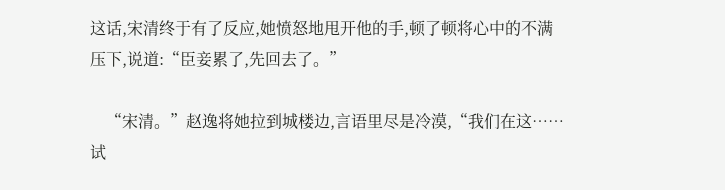这话,宋清终于有了反应,她愤怒地甩开他的手,顿了顿将心中的不满压下,说道:“臣妾累了,先回去了。”

    “宋清。”赵逸将她拉到城楼边,言语里尽是冷漠,“我们在这……试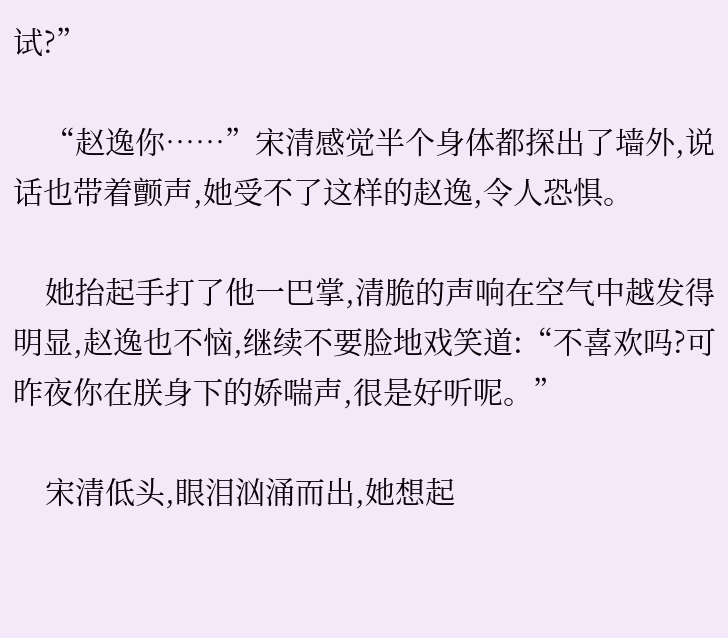试?”

    “赵逸你……”宋清感觉半个身体都探出了墙外,说话也带着颤声,她受不了这样的赵逸,令人恐惧。

    她抬起手打了他一巴掌,清脆的声响在空气中越发得明显,赵逸也不恼,继续不要脸地戏笑道:“不喜欢吗?可昨夜你在朕身下的娇喘声,很是好听呢。”

    宋清低头,眼泪汹涌而出,她想起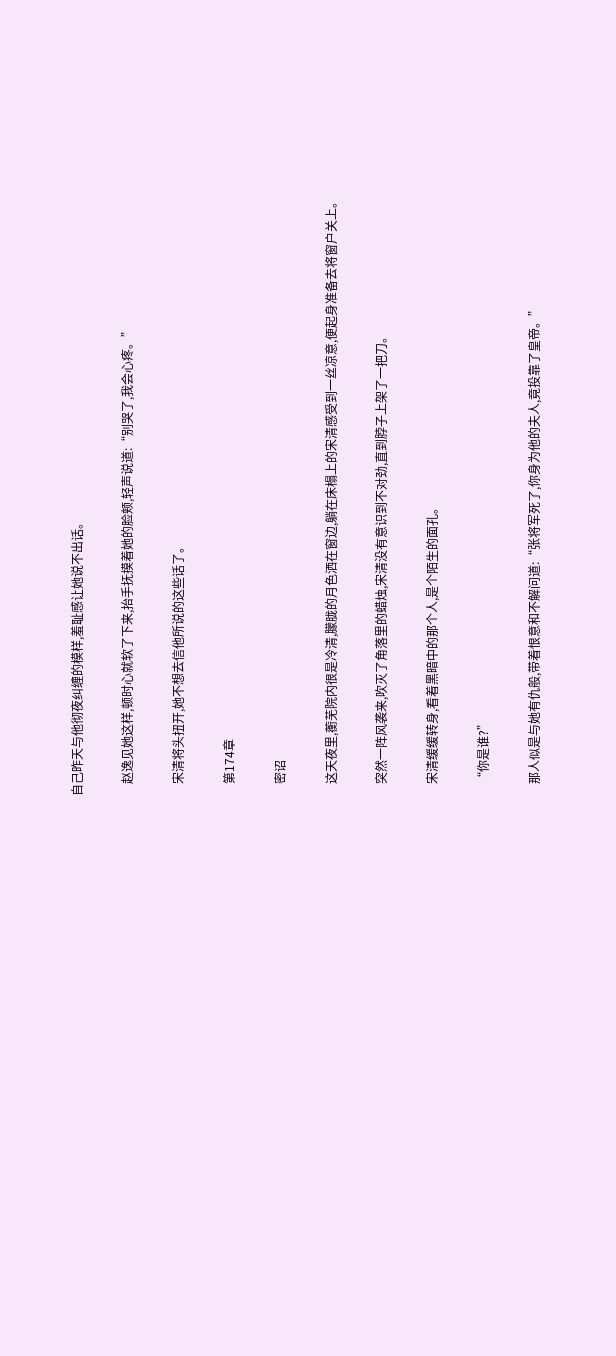自己昨天与他彻夜纠缠的模样,羞耻感让她说不出话。

    赵逸见她这样,顿时心就软了下来,抬手抚摸着她的脸颊,轻声说道:“别哭了,我会心疼。”

    宋清将头扭开,她不想去信他所说的这些话了。

    第174章

    密诏

    这天夜里,蘅芜院内很是冷清,朦胧的月色洒在窗边,躺在床榻上的宋清感受到一丝凉意,便起身准备去将窗户关上。

    突然一阵风袭来,吹灭了角落里的蜡烛,宋清没有意识到不对劲,直到脖子上架了一把刀。

    宋清缓缓转身,看着黑暗中的那个人,是个陌生的面孔。

    “你是谁?”

    那人似是与她有仇般,带着恨意和不解问道:“张将军死了,你身为他的夫人,竟投靠了皇帝。”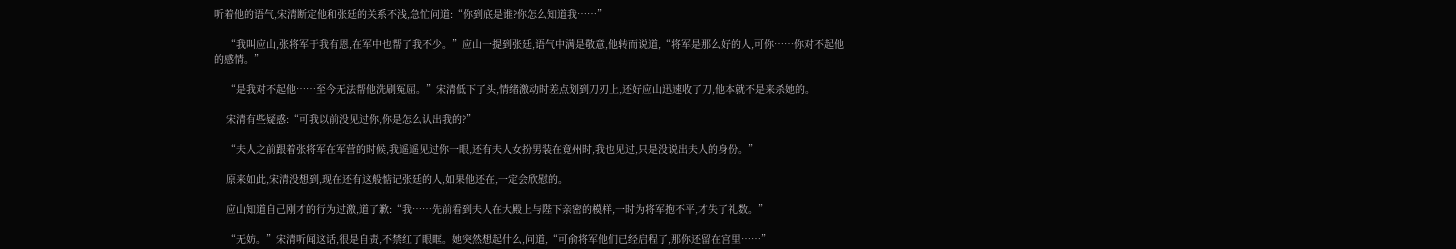听着他的语气,宋清断定他和张廷的关系不浅,急忙问道:“你到底是谁?你怎么知道我……”

    “我叫应山,张将军于我有恩,在军中也帮了我不少。”应山一提到张廷,语气中满是敬意,他转而说道,“将军是那么好的人,可你……你对不起他的感情。”

    “是我对不起他……至今无法帮他洗刷冤屈。”宋清低下了头,情绪激动时差点划到刀刃上,还好应山迅速收了刀,他本就不是来杀她的。

    宋清有些疑惑:“可我以前没见过你,你是怎么认出我的?”

    “夫人之前跟着张将军在军营的时候,我遥遥见过你一眼,还有夫人女扮男装在竟州时,我也见过,只是没说出夫人的身份。”

    原来如此,宋清没想到,现在还有这般惦记张廷的人,如果他还在,一定会欣慰的。

    应山知道自己刚才的行为过激,道了歉:“我……先前看到夫人在大殿上与陛下亲密的模样,一时为将军抱不平,才失了礼数。”

    “无妨。”宋清听闻这话,很是自责,不禁红了眼眶。她突然想起什么,问道,“可俞将军他们已经启程了,那你还留在宫里……”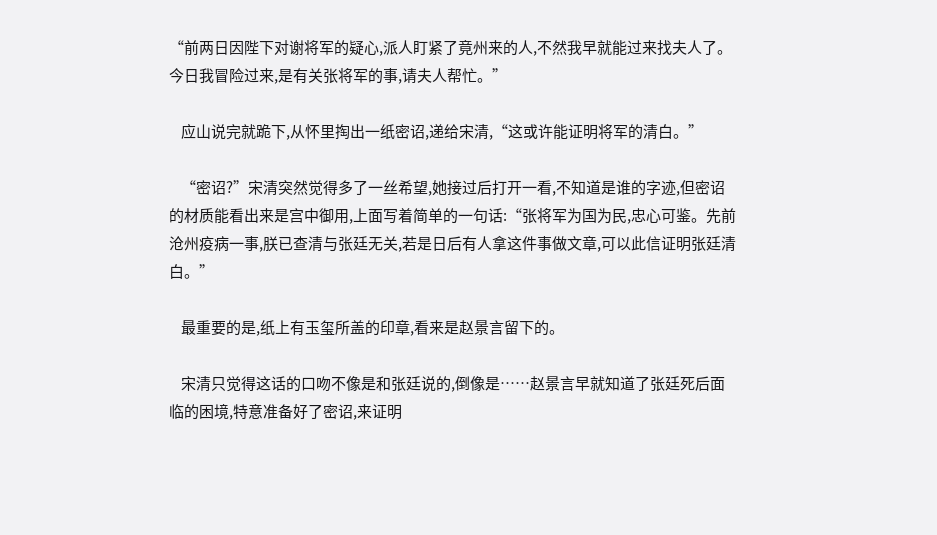“前两日因陛下对谢将军的疑心,派人盯紧了竟州来的人,不然我早就能过来找夫人了。今日我冒险过来,是有关张将军的事,请夫人帮忙。”

    应山说完就跪下,从怀里掏出一纸密诏,递给宋清,“这或许能证明将军的清白。”

    “密诏?”宋清突然觉得多了一丝希望,她接过后打开一看,不知道是谁的字迹,但密诏的材质能看出来是宫中御用,上面写着简单的一句话:“张将军为国为民,忠心可鉴。先前沧州疫病一事,朕已查清与张廷无关,若是日后有人拿这件事做文章,可以此信证明张廷清白。”

    最重要的是,纸上有玉玺所盖的印章,看来是赵景言留下的。

    宋清只觉得这话的口吻不像是和张廷说的,倒像是……赵景言早就知道了张廷死后面临的困境,特意准备好了密诏,来证明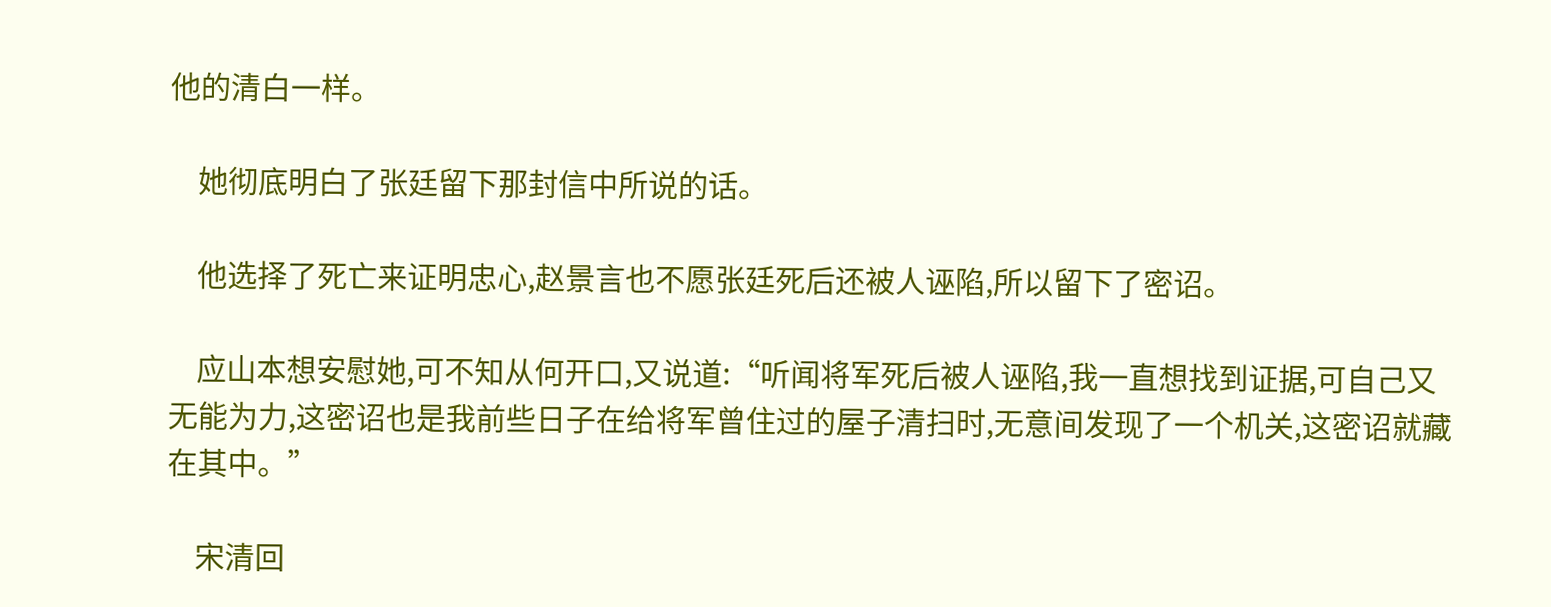他的清白一样。

    她彻底明白了张廷留下那封信中所说的话。

    他选择了死亡来证明忠心,赵景言也不愿张廷死后还被人诬陷,所以留下了密诏。

    应山本想安慰她,可不知从何开口,又说道:“听闻将军死后被人诬陷,我一直想找到证据,可自己又无能为力,这密诏也是我前些日子在给将军曾住过的屋子清扫时,无意间发现了一个机关,这密诏就藏在其中。”

    宋清回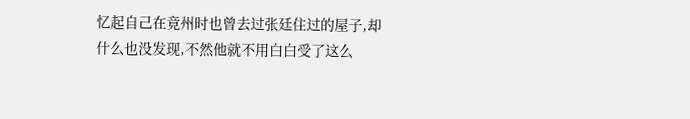忆起自己在竟州时也曾去过张廷住过的屋子,却什么也没发现,不然他就不用白白受了这么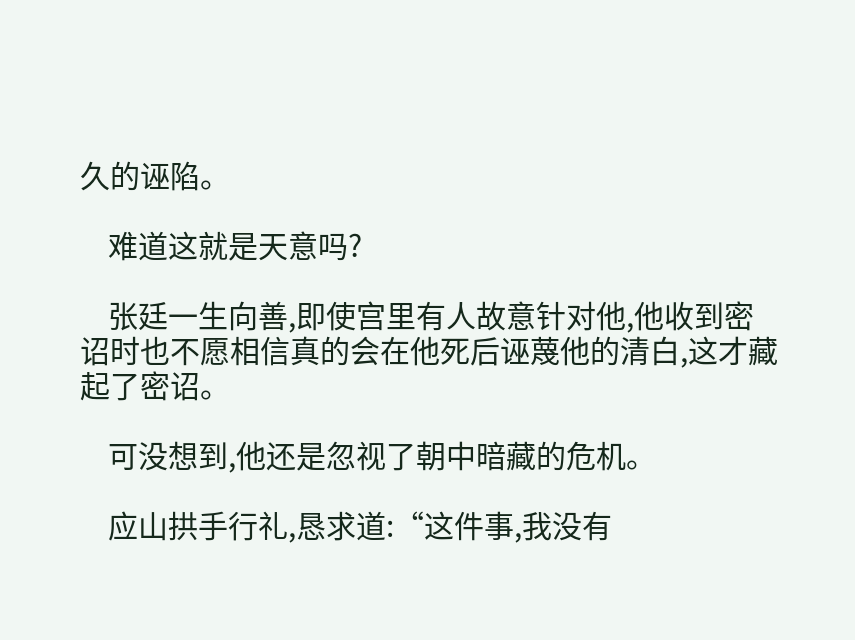久的诬陷。

    难道这就是天意吗?

    张廷一生向善,即使宫里有人故意针对他,他收到密诏时也不愿相信真的会在他死后诬蔑他的清白,这才藏起了密诏。

    可没想到,他还是忽视了朝中暗藏的危机。

    应山拱手行礼,恳求道:“这件事,我没有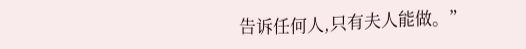告诉任何人,只有夫人能做。”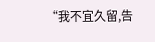“我不宜久留,告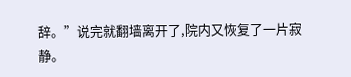辞。”说完就翻墙离开了,院内又恢复了一片寂静。